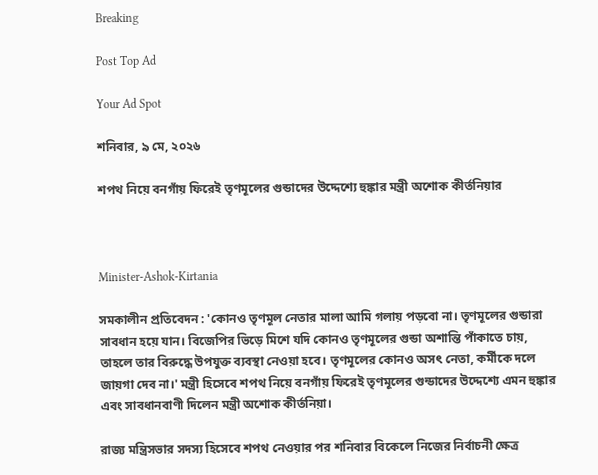Breaking

Post Top Ad

Your Ad Spot

শনিবার, ৯ মে, ২০২৬

শপথ নিয়ে বনগাঁয় ফিরেই তৃণমূলের গুন্ডাদের উদ্দেশ্যে হুঙ্কার মন্ত্রী অশোক কীর্তনিয়ার



Minister-Ashok-Kirtania

সমকালীন প্রতিবেদন : 'কোনও তৃণমূল নেতার মালা আমি গলায় পড়বো না। তৃণমূলের গুন্ডারা সাবধান হয়ে যান। বিজেপির ভিড়ে মিশে যদি কোনও তৃণমূলের গুন্ডা অশান্তি পাঁকাতে চায়, তাহলে তার বিরুদ্ধে উপযুক্ত ব্যবস্থা নেওয়া হবে। তৃণমূলের কোনও অসৎ নেতা, কর্মীকে দলে জায়গা দেব না।' মন্ত্রী হিসেবে শপথ নিয়ে বনগাঁয় ফিরেই তৃণমূলের গুন্ডাদের উদ্দেশ্যে এমন হুঙ্কার এবং সাবধানবাণী দিলেন মন্ত্রী অশোক কীর্তনিয়া।

রাজ্য মন্ত্রিসভার সদস্য হিসেবে শপথ নেওয়ার পর শনিবার বিকেলে নিজের নির্বাচনী ক্ষেত্র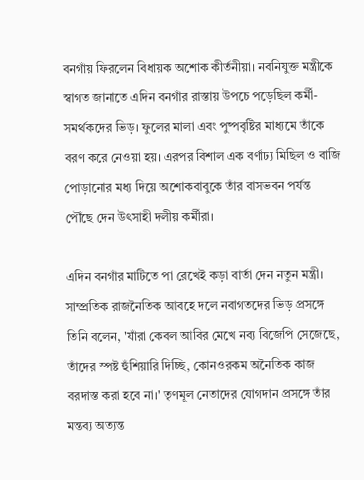বনগাঁয় ফিরলেন বিধায়ক অশোক কীর্তনীয়া। নবনিযুক্ত মন্ত্রীকে স্বাগত জানাতে এদিন বনগাঁর রাস্তায় উপচে পড়েছিল কর্মী-সমর্থকদের ভিড়। ফুলের মালা এবং পুষ্পবৃষ্টির মাধ্যমে তাঁকে বরণ করে নেওয়া হয়। এরপর বিশাল এক বর্ণাঢ্য মিছিল ও বাজি পোড়ানোর মধ্য দিয়ে অশোকবাবুকে তাঁর বাসভবন পর্যন্ত পৌঁছে দেন উৎসাহী দলীয় কর্মীরা।

এদিন বনগাঁর মাটিতে পা রেখেই কড়া বার্তা দেন নতুন মন্ত্রী। সাম্প্রতিক রাজনৈতিক আবহে দলে নবাগতদের ভিড় প্রসঙ্গে তিনি বলেন, 'যাঁরা কেবল আবির মেখে নব্য বিজেপি সেজেছে, তাঁদের স্পষ্ট হুঁশিয়ারি দিচ্ছি, কোনওরকম অনৈতিক কাজ বরদাস্ত করা হবে না।' তৃণমূল নেতাদের যোগদান প্রসঙ্গে তাঁর মন্তব্য অত্যন্ত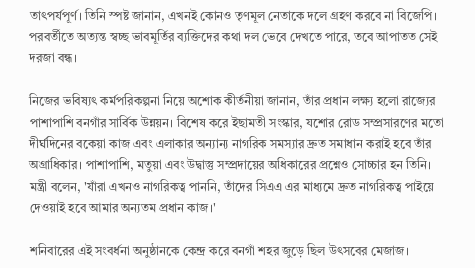তাৎপর্যপূর্ণ। তিনি স্পষ্ট জানান, এখনই কোনও তৃণমূল নেতাকে দলে গ্রহণ করবে না বিজেপি। পরবর্তীতে অত্যন্ত স্বচ্ছ ভাবমূর্তির ব্যক্তিদের কথা দল ভেবে দেখতে পারে, তবে আপাতত সেই দরজা বন্ধ।

নিজের ভবিষ্যৎ কর্মপরিকল্পনা নিয়ে অশোক কীর্তনীয়া জানান, তাঁর প্রধান লক্ষ্য হলো রাজ্যের পাশাপাশি বনগাঁর সার্বিক উন্নয়ন। বিশেষ করে ইছামতী সংস্কার, যশোর রোড সম্প্রসারণের মতো দীর্ঘদিনের বকেয়া কাজ এবং এলাকার অন্যান্য নাগরিক সমস্যার দ্রুত সমাধান করাই হবে তাঁর অগ্রাধিকার। পাশাপাশি, মতুয়া এবং উদ্বাস্তু সম্প্রদায়ের অধিকারের প্রশ্নেও সোচ্চার হন তিনি। মন্ত্রী বলেন, 'যাঁরা এখনও নাগরিকত্ব পাননি, তাঁদের সিএএ এর মাধ্যমে দ্রুত নাগরিকত্ব পাইয়ে দেওয়াই হবে আমার অন্যতম প্রধান কাজ।'

শনিবারের এই সংবর্ধনা অনুষ্ঠানকে কেন্দ্র করে বনগাঁ শহর জুড়ে ছিল উৎসবের মেজাজ।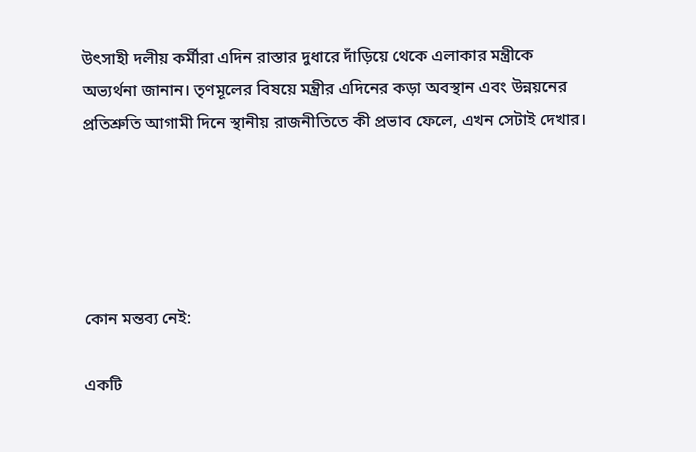উৎসাহী দলীয় কর্মীরা এদিন রাস্তার দুধারে দাঁড়িয়ে থেকে এলাকার মন্ত্রীকে অভ্যর্থনা জানান। তৃণমূলের বিষয়ে মন্ত্রীর এদিনের কড়া অবস্থান এবং উন্নয়নের প্রতিশ্রুতি আগামী দিনে স্থানীয় রাজনীতিতে কী প্রভাব ফেলে, এখন সেটাই দেখার।‌





কোন মন্তব্য নেই:

একটি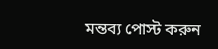মন্তব্য পোস্ট করুন